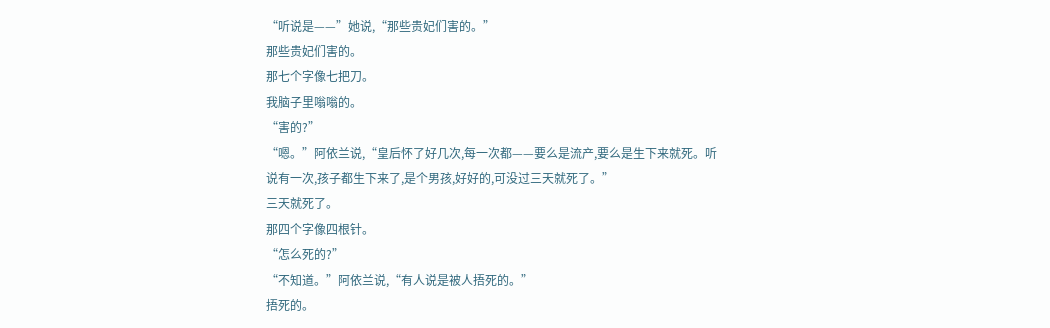“听说是——”她说,“那些贵妃们害的。”
那些贵妃们害的。
那七个字像七把刀。
我脑子里嗡嗡的。
“害的?”
“嗯。”阿依兰说,“皇后怀了好几次,每一次都——要么是流产,要么是生下来就死。听说有一次,孩子都生下来了,是个男孩,好好的,可没过三天就死了。”
三天就死了。
那四个字像四根针。
“怎么死的?”
“不知道。”阿依兰说,“有人说是被人捂死的。”
捂死的。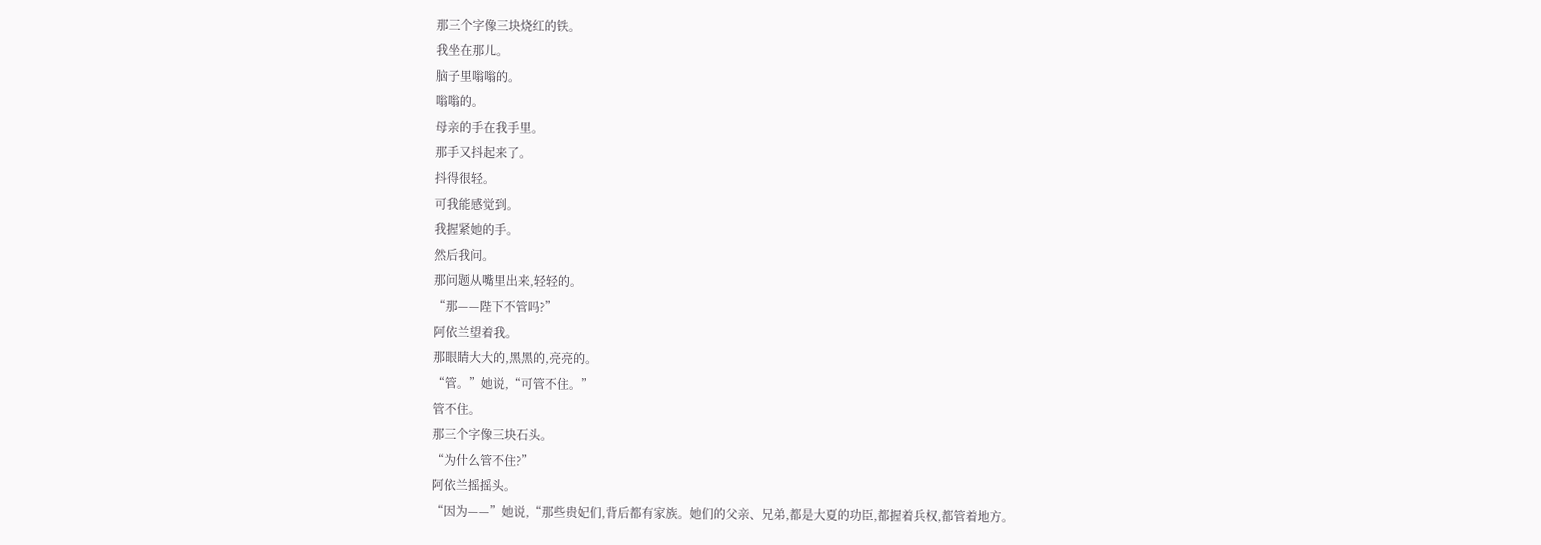那三个字像三块烧红的铁。
我坐在那儿。
脑子里嗡嗡的。
嗡嗡的。
母亲的手在我手里。
那手又抖起来了。
抖得很轻。
可我能感觉到。
我握紧她的手。
然后我问。
那问题从嘴里出来,轻轻的。
“那——陛下不管吗?”
阿依兰望着我。
那眼睛大大的,黑黑的,亮亮的。
“管。”她说,“可管不住。”
管不住。
那三个字像三块石头。
“为什么管不住?”
阿依兰摇摇头。
“因为——”她说,“那些贵妃们,背后都有家族。她们的父亲、兄弟,都是大夏的功臣,都握着兵权,都管着地方。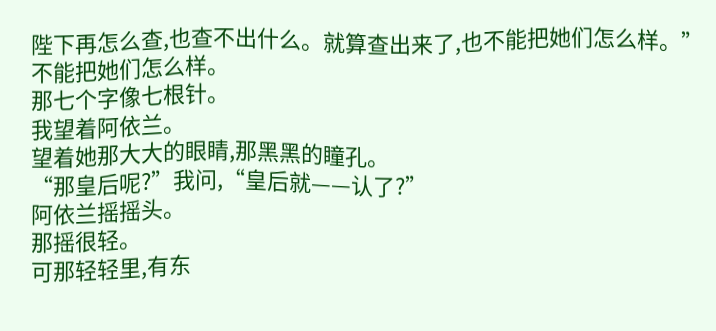陛下再怎么查,也查不出什么。就算查出来了,也不能把她们怎么样。”
不能把她们怎么样。
那七个字像七根针。
我望着阿依兰。
望着她那大大的眼睛,那黑黑的瞳孔。
“那皇后呢?”我问,“皇后就——认了?”
阿依兰摇摇头。
那摇很轻。
可那轻轻里,有东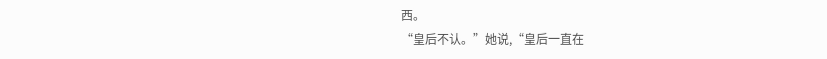西。
“皇后不认。”她说,“皇后一直在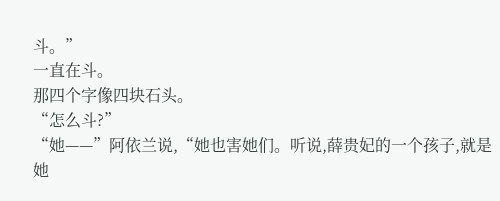斗。”
一直在斗。
那四个字像四块石头。
“怎么斗?”
“她——”阿依兰说,“她也害她们。听说,薛贵妃的一个孩子,就是她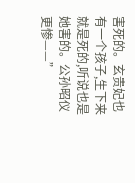害死的。玄贵妃也有一个孩子,生下来就是死的,听说也是她害的。公孙昭仪更惨——”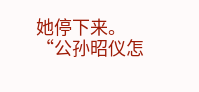她停下来。
“公孙昭仪怎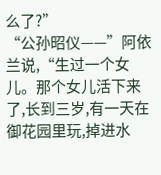么了?”
“公孙昭仪——”阿依兰说,“生过一个女儿。那个女儿活下来了,长到三岁,有一天在御花园里玩,掉进水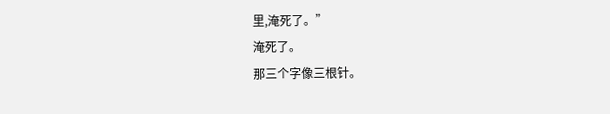里,淹死了。”
淹死了。
那三个字像三根针。